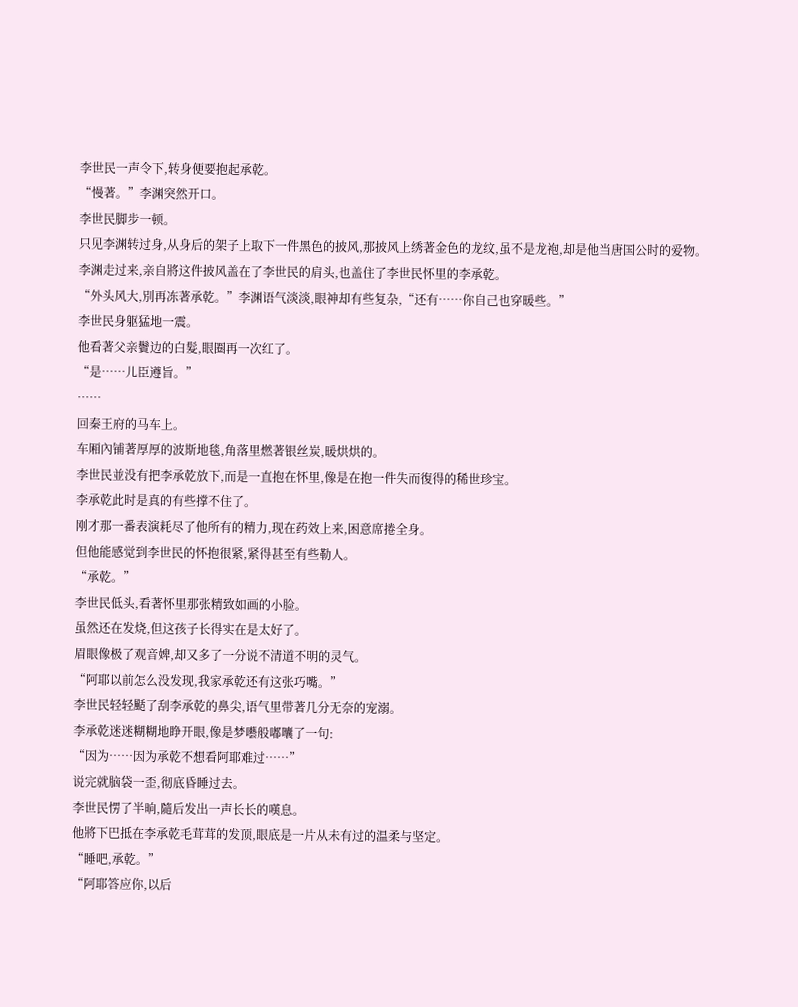李世民一声令下,转身便要抱起承乾。
“慢著。”李渊突然开口。
李世民脚步一顿。
只见李渊转过身,从身后的架子上取下一件黑色的披风,那披风上绣著金色的龙纹,虽不是龙袍,却是他当唐国公时的爱物。
李渊走过来,亲自將这件披风盖在了李世民的肩头,也盖住了李世民怀里的李承乾。
“外头风大,別再冻著承乾。”李渊语气淡淡,眼神却有些复杂,“还有……你自己也穿暖些。”
李世民身躯猛地一震。
他看著父亲鬢边的白髮,眼圈再一次红了。
“是……儿臣遵旨。”
……
回秦王府的马车上。
车厢內铺著厚厚的波斯地毯,角落里燃著银丝炭,暖烘烘的。
李世民並没有把李承乾放下,而是一直抱在怀里,像是在抱一件失而復得的稀世珍宝。
李承乾此时是真的有些撑不住了。
刚才那一番表演耗尽了他所有的精力,现在药效上来,困意席捲全身。
但他能感觉到李世民的怀抱很紧,紧得甚至有些勒人。
“承乾。”
李世民低头,看著怀里那张精致如画的小脸。
虽然还在发烧,但这孩子长得实在是太好了。
眉眼像极了观音婢,却又多了一分说不清道不明的灵气。
“阿耶以前怎么没发现,我家承乾还有这张巧嘴。”
李世民轻轻颳了刮李承乾的鼻尖,语气里带著几分无奈的宠溺。
李承乾迷迷糊糊地睁开眼,像是梦囈般嘟囔了一句:
“因为……因为承乾不想看阿耶难过……”
说完就脑袋一歪,彻底昏睡过去。
李世民愣了半晌,隨后发出一声长长的嘆息。
他將下巴抵在李承乾毛茸茸的发顶,眼底是一片从未有过的温柔与坚定。
“睡吧,承乾。”
“阿耶答应你,以后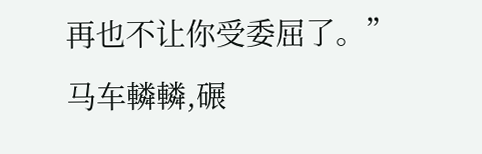再也不让你受委屈了。”
马车轔轔,碾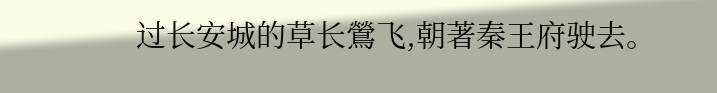过长安城的草长鶯飞,朝著秦王府驶去。